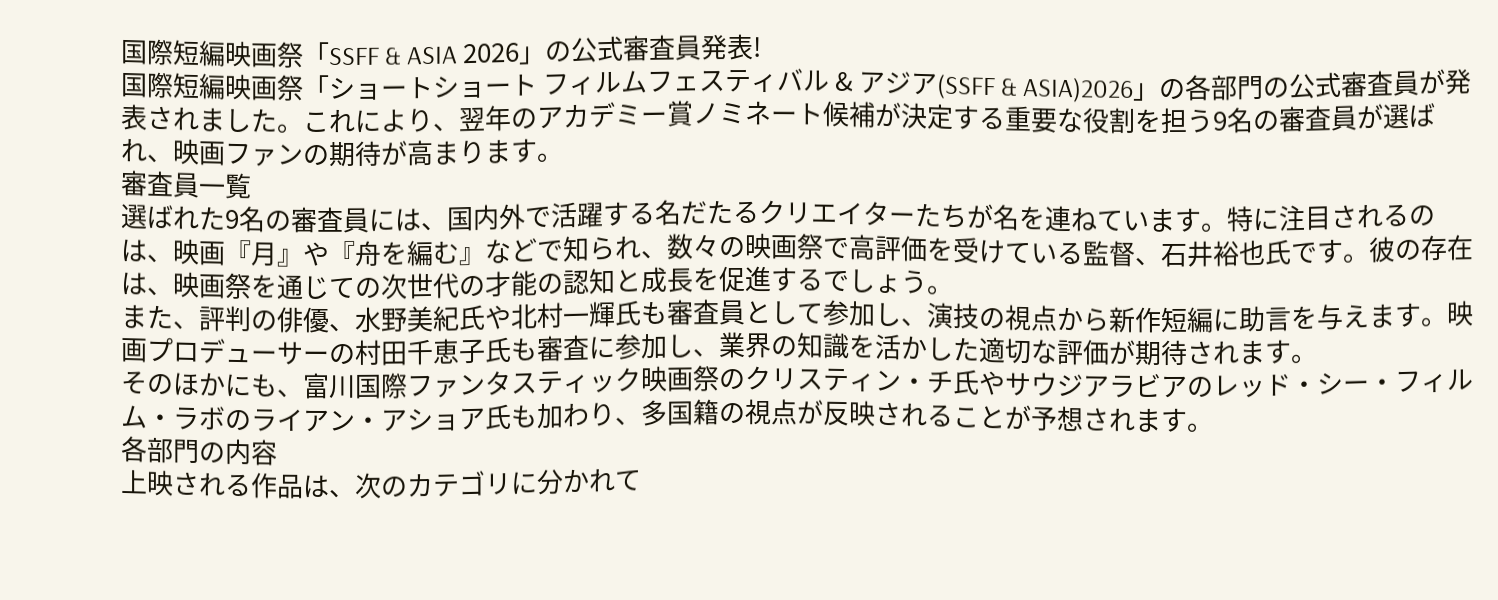国際短編映画祭「SSFF & ASIA 2026」の公式審査員発表!
国際短編映画祭「ショートショート フィルムフェスティバル & アジア(SSFF & ASIA)2026」の各部門の公式審査員が発表されました。これにより、翌年のアカデミー賞ノミネート候補が決定する重要な役割を担う9名の審査員が選ばれ、映画ファンの期待が高まります。
審査員一覧
選ばれた9名の審査員には、国内外で活躍する名だたるクリエイターたちが名を連ねています。特に注目されるのは、映画『月』や『舟を編む』などで知られ、数々の映画祭で高評価を受けている監督、石井裕也氏です。彼の存在は、映画祭を通じての次世代の才能の認知と成長を促進するでしょう。
また、評判の俳優、水野美紀氏や北村一輝氏も審査員として参加し、演技の視点から新作短編に助言を与えます。映画プロデューサーの村田千恵子氏も審査に参加し、業界の知識を活かした適切な評価が期待されます。
そのほかにも、富川国際ファンタスティック映画祭のクリスティン・チ氏やサウジアラビアのレッド・シー・フィルム・ラボのライアン・アショア氏も加わり、多国籍の視点が反映されることが予想されます。
各部門の内容
上映される作品は、次のカテゴリに分かれて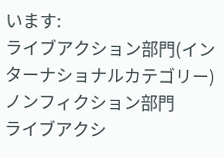います:
ライブアクション部門(インターナショナルカテゴリー)
ノンフィクション部門
ライブアクシ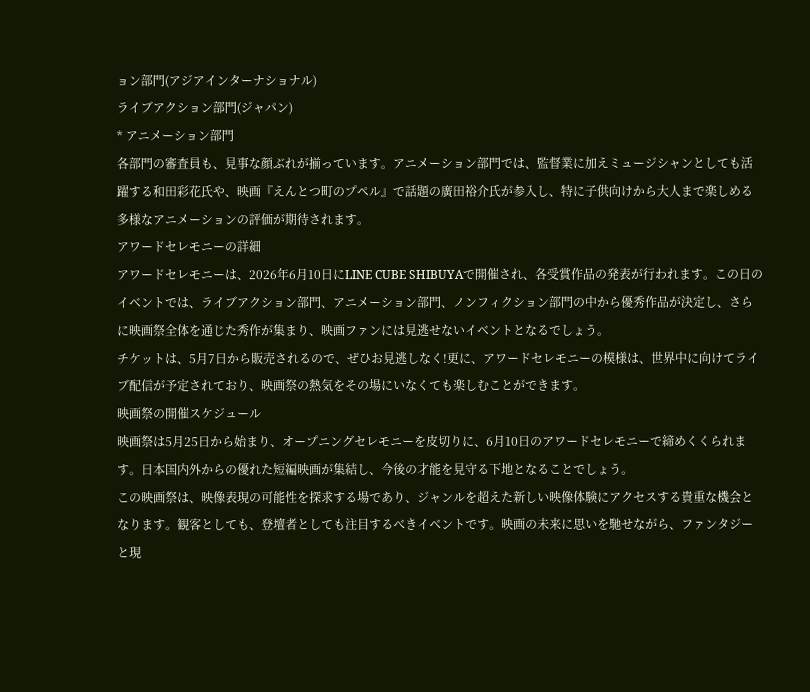ョン部門(アジアインターナショナル)
ライブアクション部門(ジャパン)
* アニメーション部門
各部門の審査員も、見事な顔ぶれが揃っています。アニメーション部門では、監督業に加えミュージシャンとしても活躍する和田彩花氏や、映画『えんとつ町のプペル』で話題の廣田裕介氏が参入し、特に子供向けから大人まで楽しめる多様なアニメーションの評価が期待されます。
アワードセレモニーの詳細
アワードセレモニーは、2026年6月10日にLINE CUBE SHIBUYAで開催され、各受賞作品の発表が行われます。この日のイベントでは、ライブアクション部門、アニメーション部門、ノンフィクション部門の中から優秀作品が決定し、さらに映画祭全体を通じた秀作が集まり、映画ファンには見逃せないイベントとなるでしょう。
チケットは、5月7日から販売されるので、ぜひお見逃しなく!更に、アワードセレモニーの模様は、世界中に向けてライブ配信が予定されており、映画祭の熱気をその場にいなくても楽しむことができます。
映画祭の開催スケジュール
映画祭は5月25日から始まり、オープニングセレモニーを皮切りに、6月10日のアワードセレモニーで締めくくられます。日本国内外からの優れた短編映画が集結し、今後の才能を見守る下地となることでしょう。
この映画祭は、映像表現の可能性を探求する場であり、ジャンルを超えた新しい映像体験にアクセスする貴重な機会となります。観客としても、登壇者としても注目するべきイベントです。映画の未来に思いを馳せながら、ファンタジーと現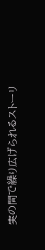実の間で繰り広げられるストーリ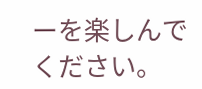ーを楽しんでください。